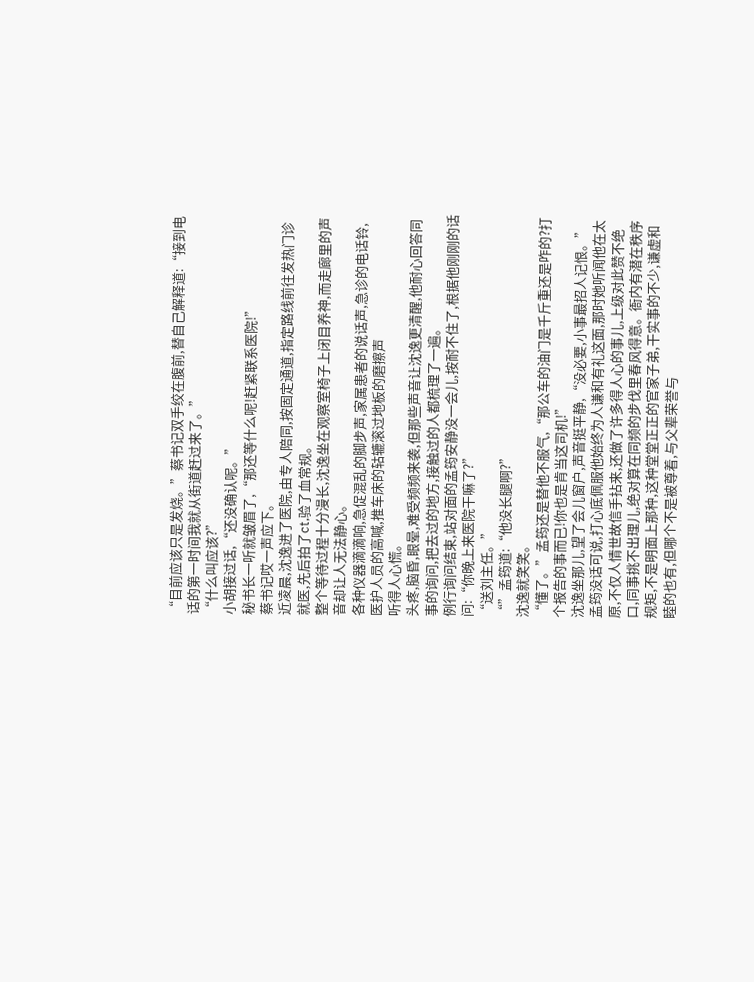“目前应该只是发烧。”蔡书记双手绞在腹前,替自己解释道:“接到电话的第一时间我就从街道赶过来了。”
“什么叫应该?”
小胡接过话,“还没确认呢。”
秘书长一听就皱眉了,“那还等什么呢!赶紧联系医院!”
蔡书记哎一声应下。
近凌晨,沈逸进了医院,由专人陪同,按固定通道,指定路线前往发热门诊就医,先后拍了ct,验了血常规。
整个等待过程十分漫长,沈逸坐在观察室椅子上闭目养神,而走廊里的声音却让人无法静心。
各种仪器滴滴响,急促混乱的脚步声,家属患者的说话声,急诊的电话铃,医护人员的高喊,推车床的轱辘滚过地板的磨擦声
听得人心慌。
头疼,脑昏,眼晕,难受频频来袭,但那些声音让沈逸更清醒,他耐心回答同事的询问,把去过的地方,接触过的人都梳理了一遍。
例行询问结束,站对面的孟筠安静没一会儿,按耐不住了,根据他刚刚的话问:“你晚上来医院干嘛了?”
“送刘主任。”
“”孟筠道:“他没长腿啊?”
沈逸就笑笑。
“懂了。”孟筠还是替他不服气,“那公车的油门是千斤重还是咋的?打个报告的事而已!你也是肯当这司机!”
沈逸坐那儿,望了会儿窗户,声音挺平静,“没必要,小事最招人记恨。”
孟筠没话可说,打心底佩服他始终为人谦和有礼这面,那时她听闻他在太原,不仅人情世故信手拈来,还做了许多得人心的事儿,上级对此赞不绝口,同事挑不出理儿,绝对算在同频的步伐里春风得意。衙内有潜在秩序规矩,不是明面上那种,这种堂堂正正的官家子弟,干实事的不少,谦虚和睦的也有,但哪个不是被尊着,与父辈荣誉与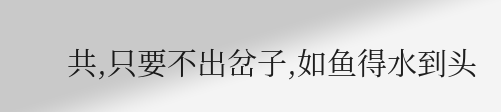共,只要不出岔子,如鱼得水到头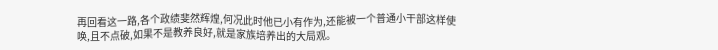再回看这一路,各个政绩斐然辉煌,何况此时他已小有作为,还能被一个普通小干部这样使唤,且不点破,如果不是教养良好,就是家族培养出的大局观。